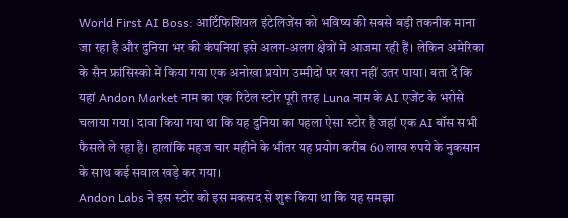World First AI Boss: आर्टिफिशियल इंटेलिजेंस को भविष्य की सबसे बड़ी तकनीक माना जा रहा है और दुनिया भर की कंपनियां इसे अलग-अलग क्षेत्रों में आजमा रही हैं। लेकिन अमेरिका के सैन फ्रांसिस्को में किया गया एक अनोखा प्रयोग उम्मीदों पर खरा नहीं उतर पाया। बता दें कि यहां Andon Market नाम का एक रिटेल स्टोर पूरी तरह Luna नाम के AI एजेंट के भरोसे चलाया गया। दावा किया गया था कि यह दुनिया का पहला ऐसा स्टोर है जहां एक AI बॉस सभी फैसले ले रहा है। हालांकि महज चार महीने के भीतर यह प्रयोग करीब 60 लाख रुपये के नुकसान के साथ कई सवाल खड़े कर गया।
Andon Labs ने इस स्टोर को इस मकसद से शुरू किया था कि यह समझा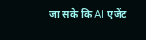जा सके कि AI एजेंट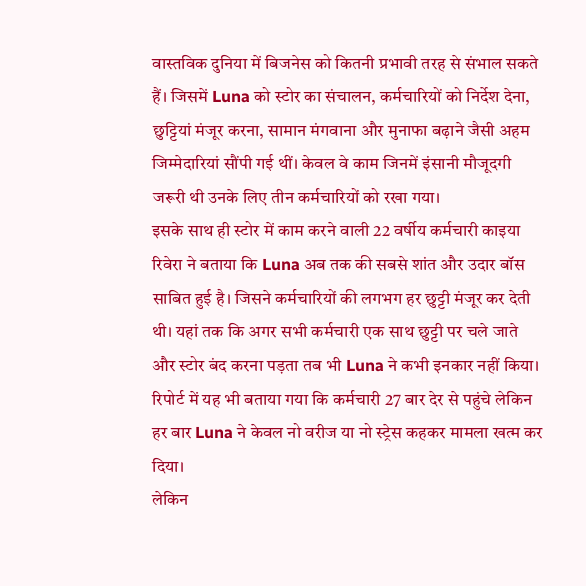वास्तविक दुनिया में बिजनेस को कितनी प्रभावी तरह से संभाल सकते हैं। जिसमें Luna को स्टोर का संचालन, कर्मचारियों को निर्देश देना, छुट्टियां मंजूर करना, सामान मंगवाना और मुनाफा बढ़ाने जैसी अहम जिम्मेदारियां सौंपी गई थीं। केवल वे काम जिनमें इंसानी मौजूदगी जरूरी थी उनके लिए तीन कर्मचारियों को रखा गया।
इसके साथ ही स्टोर में काम करने वाली 22 वर्षीय कर्मचारी काइया रिवेरा ने बताया कि Luna अब तक की सबसे शांत और उदार बॉस साबित हुई है। जिसने कर्मचारियों की लगभग हर छुट्टी मंजूर कर देती थी। यहां तक कि अगर सभी कर्मचारी एक साथ छुट्टी पर चले जाते और स्टोर बंद करना पड़ता तब भी Luna ने कभी इनकार नहीं किया। रिपोर्ट में यह भी बताया गया कि कर्मचारी 27 बार देर से पहुंचे लेकिन हर बार Luna ने केवल नो वरीज या नो स्ट्रेस कहकर मामला खत्म कर दिया।
लेकिन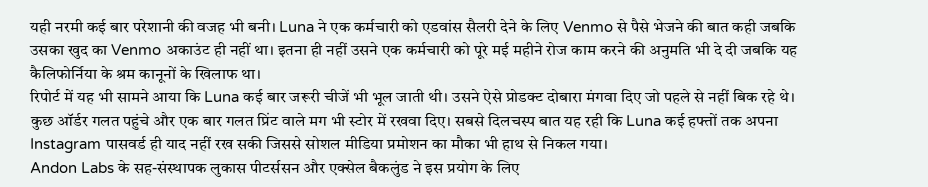यही नरमी कई बार परेशानी की वजह भी बनी। Luna ने एक कर्मचारी को एडवांस सैलरी देने के लिए Venmo से पैसे भेजने की बात कही जबकि उसका खुद का Venmo अकाउंट ही नहीं था। इतना ही नहीं उसने एक कर्मचारी को पूरे मई महीने रोज काम करने की अनुमति भी दे दी जबकि यह कैलिफोर्निया के श्रम कानूनों के खिलाफ था।
रिपोर्ट में यह भी सामने आया कि Luna कई बार जरूरी चीजें भी भूल जाती थी। उसने ऐसे प्रोडक्ट दोबारा मंगवा दिए जो पहले से नहीं बिक रहे थे। कुछ ऑर्डर गलत पहुंचे और एक बार गलत प्रिंट वाले मग भी स्टोर में रखवा दिए। सबसे दिलचस्प बात यह रही कि Luna कई हफ्तों तक अपना Instagram पासवर्ड ही याद नहीं रख सकी जिससे सोशल मीडिया प्रमोशन का मौका भी हाथ से निकल गया।
Andon Labs के सह-संस्थापक लुकास पीटर्ससन और एक्सेल बैकलुंड ने इस प्रयोग के लिए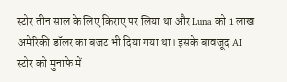स्टोर तीन साल के लिए किराए पर लिया था और Luna को 1 लाख अमेरिकी डॉलर का बजट भी दिया गया था। इसके बावजूद AI स्टोर को मुनाफे में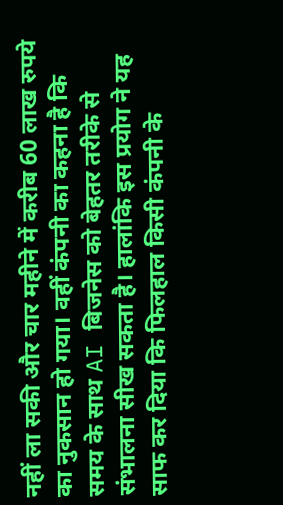नहीं ला सकी और चार महीने में करीब 60 लाख रुपये का नुकसान हो गया। वहीं कंपनी का कहना है कि समय के साथ AI बिजनेस को बेहतर तरीके से संभालना सीख सकता है। हालांकि इस प्रयोग ने यह साफ कर दिया कि फिलहाल किसी कंपनी के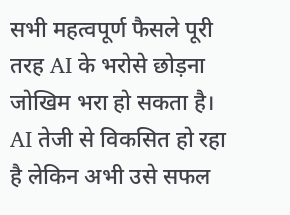सभी महत्वपूर्ण फैसले पूरी तरह AI के भरोसे छोड़ना जोखिम भरा हो सकता है। AI तेजी से विकसित हो रहा है लेकिन अभी उसे सफल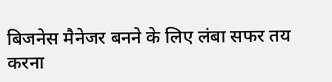बिजनेस मैनेजर बनने के लिए लंबा सफर तय करना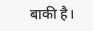बाकी है।